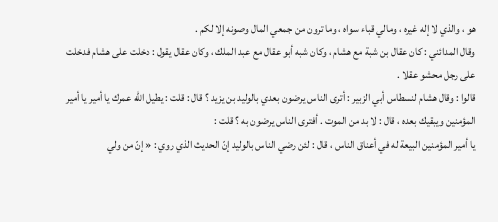هو ، والذي لا إله غيره ، ومالي قباء سواه ، وما ترون من جمعي المال وصونه إلا لكم .
وقال المدائني : كان عقال بن شبة مع هشام ، وكان شبه أبو عقال مع عبد الملك ، وكان عقال يقول : دخلت على هشام فدخلت على رجل محشو عقلا .
قالوا : وقال هشام لنسطاس أبي الزبير : أترى الناس يرضون بعدي بالوليد بن يزيد ؟ قال : قلت : يطيل الله عمرك يا أمير يا أمير المؤمنين ويبقيك بعده ، قال : لا بد من الموت . أفترى الناس يرضون به ؟ قلت :
يا أمير المؤمنين البيعة له في أعناق الناس ، قال : لئن رضي الناس بالوليد إنّ الحديث الذي روي : « إنّ من ولي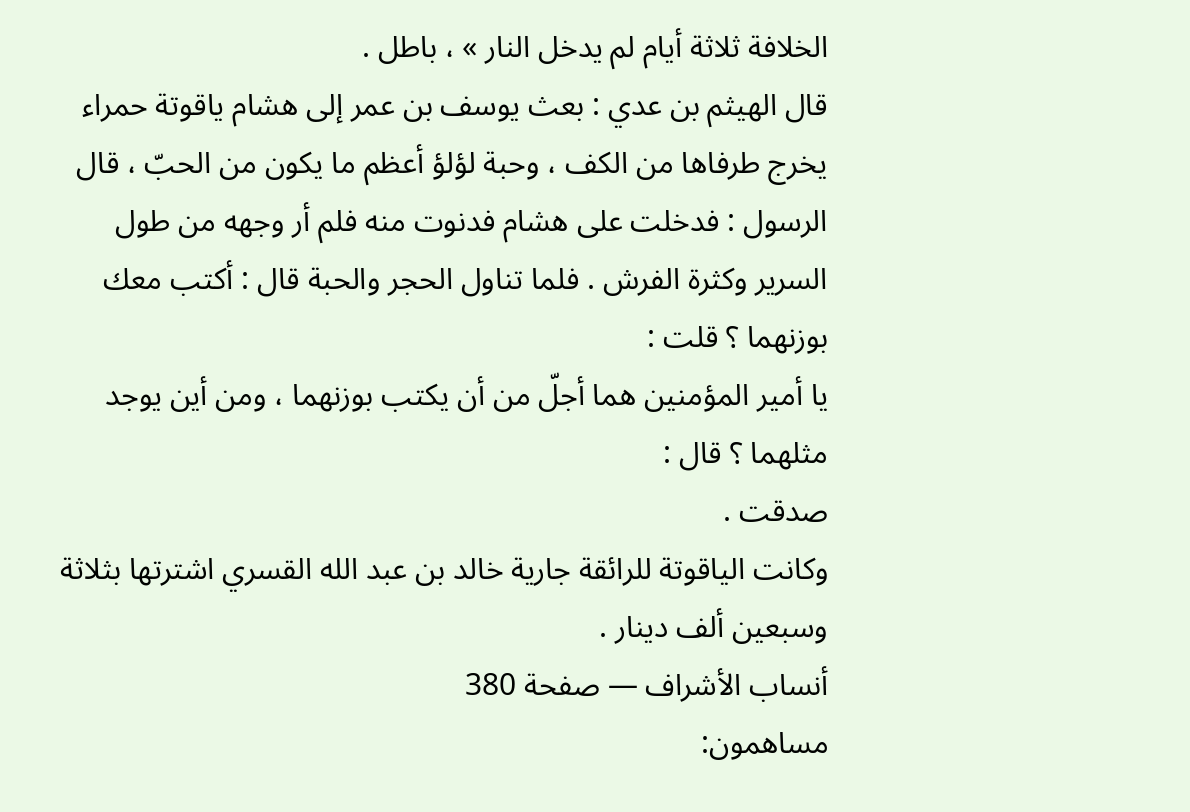الخلافة ثلاثة أيام لم يدخل النار » ، باطل .
قال الهيثم بن عدي : بعث يوسف بن عمر إلى هشام ياقوتة حمراء يخرج طرفاها من الكف ، وحبة لؤلؤ أعظم ما يكون من الحبّ ، قال الرسول : فدخلت على هشام فدنوت منه فلم أر وجهه من طول السرير وكثرة الفرش . فلما تناول الحجر والحبة قال : أكتب معك بوزنهما ؟ قلت :
يا أمير المؤمنين هما أجلّ من أن يكتب بوزنهما ، ومن أين يوجد مثلهما ؟ قال :
صدقت .
وكانت الياقوتة للرائقة جارية خالد بن عبد الله القسري اشترتها بثلاثة وسبعين ألف دينار .
أنساب الأشراف — صفحة 380
مساهمون: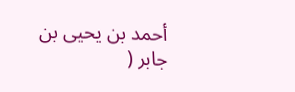أحمد بن يحيى بن جابر (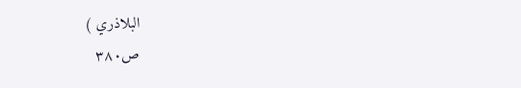البلاذري )
ص٣٨٠